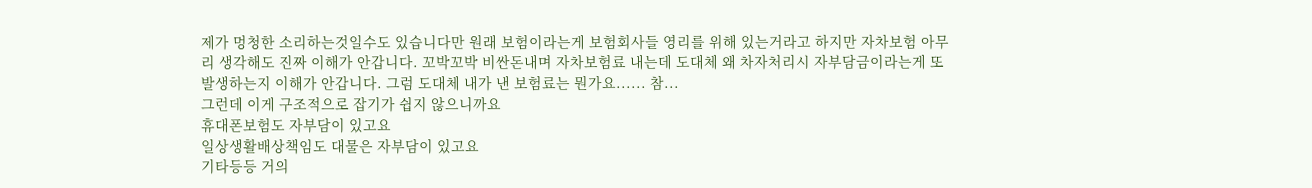제가 멍청한 소리하는것일수도 있습니다만 원래 보험이라는게 보험회사들 영리를 위해 있는거라고 하지만 자차보험 아무리 생각해도 진짜 이해가 안갑니다. 꼬박꼬박 비싼돈내며 자차보험료 내는데 도대체 왜 차자처리시 자부담금이라는게 또 발생하는지 이해가 안갑니다. 그럼 도대체 내가 낸 보험료는 뭔가요...... 참...
그런데 이게 구조적으로 잡기가 쉽지 않으니까요
휴대폰보험도 자부담이 있고요
일상생활배상책임도 대물은 자부담이 있고요
기타등등 거의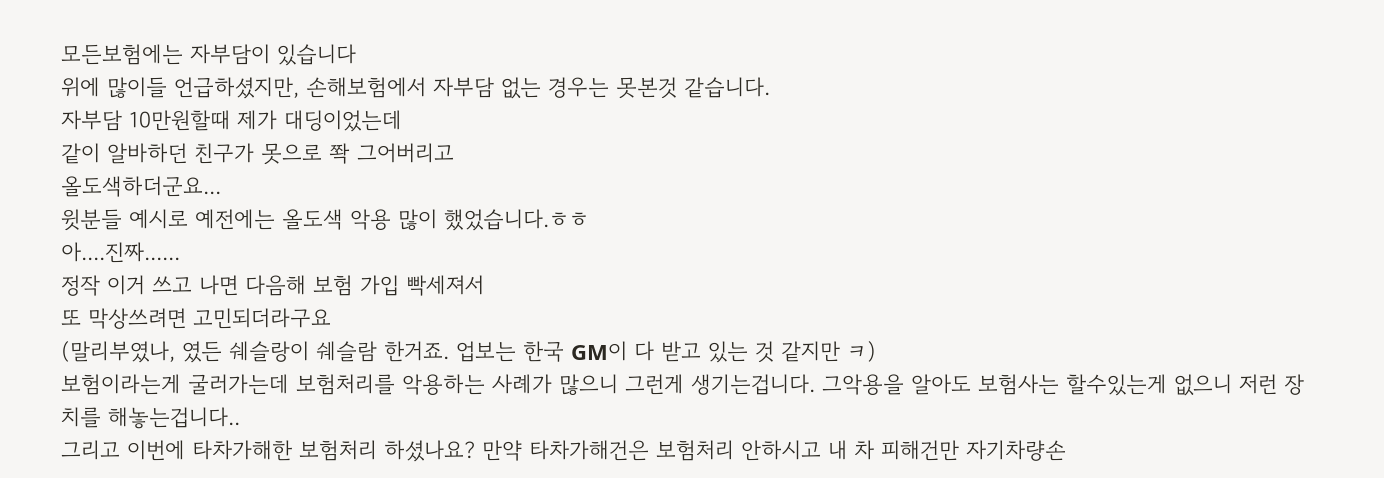모든보험에는 자부담이 있습니다
위에 많이들 언급하셨지만, 손해보험에서 자부담 없는 경우는 못본것 같습니다.
자부담 10만원할때 제가 대딩이었는데
같이 알바하던 친구가 못으로 쫙 그어버리고
올도색하더군요...
윗분들 예시로 예전에는 올도색 악용 많이 했었습니다.ㅎㅎ
아....진짜......
정작 이거 쓰고 나면 다음해 보험 가입 빡세져서
또 막상쓰려면 고민되더라구요
(말리부였나, 였든 쉐슬랑이 쉐슬람 한거죠. 업보는 한국 GM이 다 받고 있는 것 같지만 ㅋ)
보험이라는게 굴러가는데 보험처리를 악용하는 사례가 많으니 그런게 생기는겁니다. 그악용을 알아도 보험사는 할수있는게 없으니 저런 장치를 해놓는겁니다..
그리고 이번에 타차가해한 보험처리 하셨나요? 만약 타차가해건은 보험처리 안하시고 내 차 피해건만 자기차량손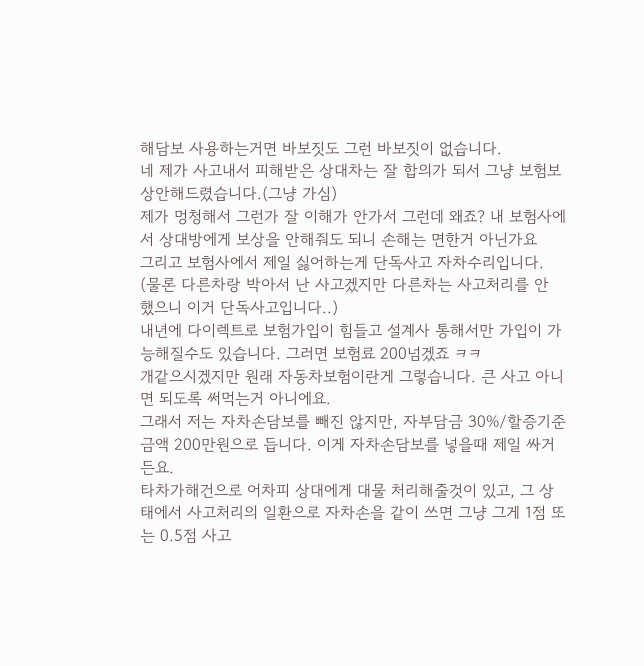해담보 사용하는거면 바보짓도 그런 바보짓이 없습니다.
네 제가 사고내서 피해받은 상대차는 잘 합의가 되서 그냥 보험보상안해드렸습니다.(그냥 가심)
제가 멍청해서 그런가 잘 이해가 안가서 그런데 왜죠? 내 보험사에서 상대방에게 보상을 안해줘도 되니 손해는 면한거 아닌가요
그리고 보험사에서 제일 싫어하는게 단독사고 자차수리입니다.
(물론 다른차랑 박아서 난 사고겠지만 다른차는 사고처리를 안 했으니 이거 단독사고입니다..)
내년에 다이렉트로 보험가입이 힘들고 설계사 통해서만 가입이 가능해질수도 있습니다. 그러면 보험료 200넘겠죠 ㅋㅋ
개같으시겠지만 원래 자동차보험이란게 그렇습니다. 큰 사고 아니면 되도록 써먹는거 아니에요.
그래서 저는 자차손담보를 빼진 않지만, 자부담금 30%/할증기준금액 200만원으로 듭니다. 이게 자차손담보를 넣을때 제일 싸거든요.
타차가해건으로 어차피 상대에게 대물 처리해줄것이 있고, 그 상태에서 사고처리의 일환으로 자차손을 같이 쓰면 그냥 그게 1점 또는 0.5점 사고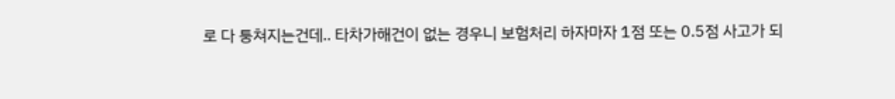로 다 퉁쳐지는건데.. 타차가해건이 없는 경우니 보험처리 하자마자 1점 또는 0.5점 사고가 되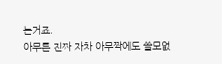는거죠.
아무튼 진짜 자차 아무짝에도 쓸모없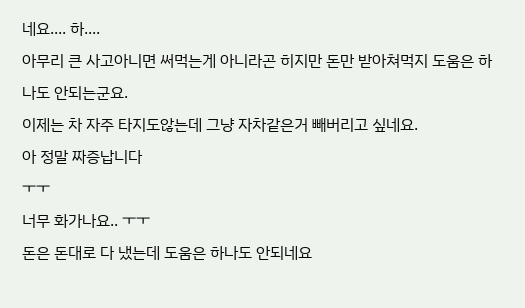네요.... 하....
아무리 큰 사고아니면 써먹는게 아니라곤 히지만 돈만 받아쳐먹지 도움은 하나도 안되는군요.
이제는 차 자주 타지도않는데 그냥 자차같은거 빼버리고 싶네요.
아 정말 짜증납니다
ㅜㅜ
너무 화가나요.. ㅜㅜ
돈은 돈대로 다 냈는데 도움은 하나도 안되네요